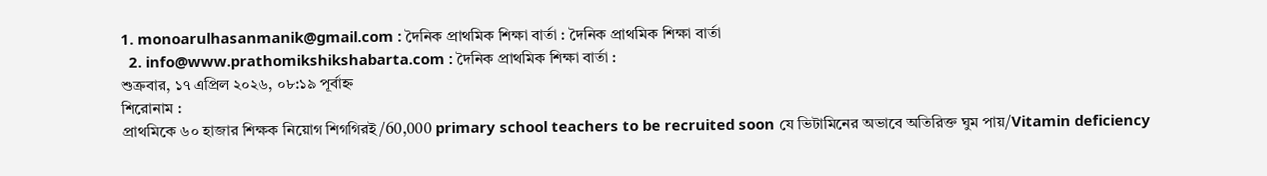1. monoarulhasanmanik@gmail.com : দৈনিক প্রাথমিক শিক্ষা বার্তা : দৈনিক প্রাথমিক শিক্ষা বার্তা
  2. info@www.prathomikshikshabarta.com : দৈনিক প্রাথমিক শিক্ষা বার্তা :
শুক্রবার, ১৭ এপ্রিল ২০২৬, ০৮:১৯ পূর্বাহ্ন
শিরোনাম :
প্রাথমিকে ৬০ হাজার শিক্ষক নিয়োগ শিগগিরই/60,000 primary school teachers to be recruited soon যে ভিটামিনের অভাবে অতিরিক্ত ঘুম পায়/Vitamin deficiency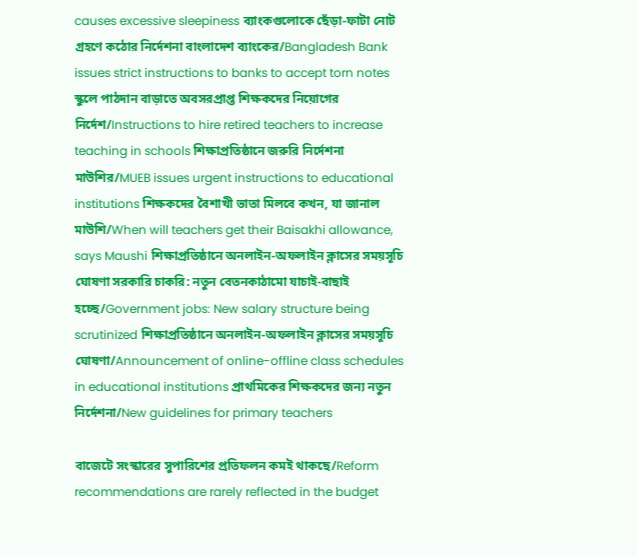causes excessive sleepiness ব্যাংকগুলোকে ছেঁড়া-ফাটা নোট গ্রহণে কঠোর নির্দেশনা বাংলাদেশ ব্যাংকের/Bangladesh Bank issues strict instructions to banks to accept torn notes স্কুলে পাঠদান বাড়াতে অবসরপ্রাপ্ত শিক্ষকদের নিয়োগের নির্দেশ/Instructions to hire retired teachers to increase teaching in schools শিক্ষাপ্রতিষ্ঠানে জরুরি নির্দেশনা মাউশির/MUEB issues urgent instructions to educational institutions শিক্ষকদের বৈশাখী ভাতা মিলবে কখন, যা জানাল মাউশি/When will teachers get their Baisakhi allowance, says Maushi শিক্ষাপ্রতিষ্ঠানে অনলাইন-অফলাইন ক্লাসের সময়সূচি ঘোষণা সরকারি চাকরি: নতুন বেতনকাঠামো যাচাই-বাছাই হচ্ছে/Government jobs: New salary structure being scrutinized শিক্ষাপ্রতিষ্ঠানে অনলাইন-অফলাইন ক্লাসের সময়সূচি ঘোষণা/Announcement of online-offline class schedules in educational institutions প্রাথমিকের শিক্ষকদের জন্য নতুন নির্দেশনা/New guidelines for primary teachers

বাজেটে সংস্কারের সুপারিশের প্রতিফলন কমই থাকছে/Reform recommendations are rarely reflected in the budget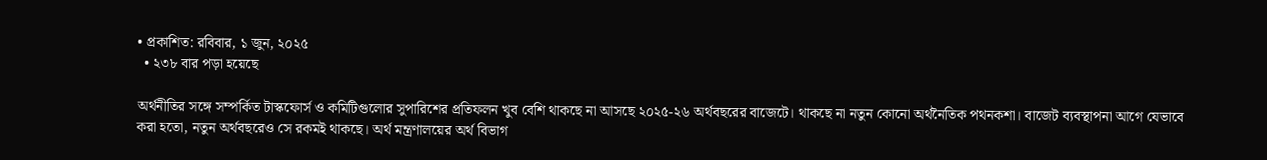• প্রকাশিত: রবিবার, ১ জুন, ২০২৫
  • ২৩৮ বার পড়া হয়েছে

অর্থনীতির সঙ্গে সম্পর্কিত টাস্কফোর্স ও কমিটিগুলোর সুপারিশের প্রতিফলন খুব বেশি থাকছে না আসছে ২০২৫-২৬ অর্থবছরের বাজেটে। থাকছে না নতুন কোনো অর্থনৈতিক পথনকশা। বাজেট ব্যবস্থাপনা আগে যেভাবে করা হতো, নতুন অর্থবছরেও সে রকমই থাকছে। অর্থ মন্ত্রণালয়ের অর্থ বিভাগ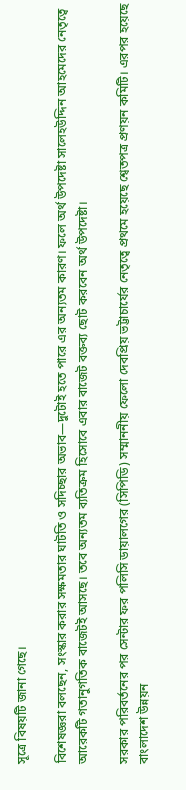সূত্রে বিষয়টি জানা গেছে।

বিশেষজ্ঞরা বলছেন, সংস্কার করার সক্ষমতার ঘাটতি ও সদিচ্ছার অভাব—দুটোই হতে পারে এর অন্যতম কারণ। ফলে অর্থ উপদেষ্টা সালেহউদ্দিন আহমেদের নেতৃত্বে আরেকটি গতানুগতিক বাজেটই আসছে। তবে অন্যতম ব্যতিক্রম হিসোবে এবার বাজেট বক্তব্য ছোট করবেন অর্থ উপদেষ্টা।

সরকার পরিবর্তনের পর সেন্টার ফর পলিসি ডায়ালগের (সিপিডি) সম্মাননীয় ফেলো দেবপ্রিয় ভট্টাচার্যের নেতৃত্বে প্রথমে হয়েছে শ্বেতপত্র প্রণয়ন কমিটি। এরপর হয়েছে বাংলাদেশ উন্নয়ন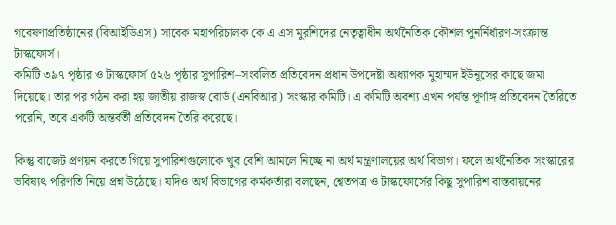গবেষণাপ্রতিষ্ঠানের (বিআইডিএস) সাবেক মহাপরিচালক কে এ এস মুরশিদের নেতৃত্বাধীন অর্থনৈতিক কৌশল পুনর্নির্ধারণ-সংক্রান্ত টাস্কফোর্স।
কমিটি ৩৯৭ পৃষ্ঠার ও টাস্কফোর্স ৫২৬ পৃষ্ঠার সুপারিশ–সংবলিত প্রতিবেদন প্রধান উপদেষ্টা অধ্যাপক মুহাম্মদ ইউনূসের কাছে জমা দিয়েছে। তার পর গঠন করা হয় জাতীয় রাজস্ব বোর্ড (এনবিআর) সংস্কার কমিটি। এ কমিটি অবশ্য এখন পর্যন্ত পূর্ণাঙ্গ প্রতিবেদন তৈরিতে পরেনি, তবে একটি অন্তর্বর্তী প্রতিবেদন তৈরি করেছে।

কিন্তু বাজেট প্রণয়ন করতে গিয়ে সুপারিশগুলোকে খুব বেশি আমলে নিচ্ছে না অর্থ মন্ত্রণালয়ের অর্থ বিভাগ। ফলে অর্থনৈতিক সংস্কারের ভবিষ্যৎ পরিণতি নিয়ে প্রশ্ন উঠেছে। যদিও অর্থ বিভাগের কর্মকর্তারা বলছেন, শ্বেতপত্র ও টাস্কফোর্সের কিছু সুপারিশ বাস্তবায়নের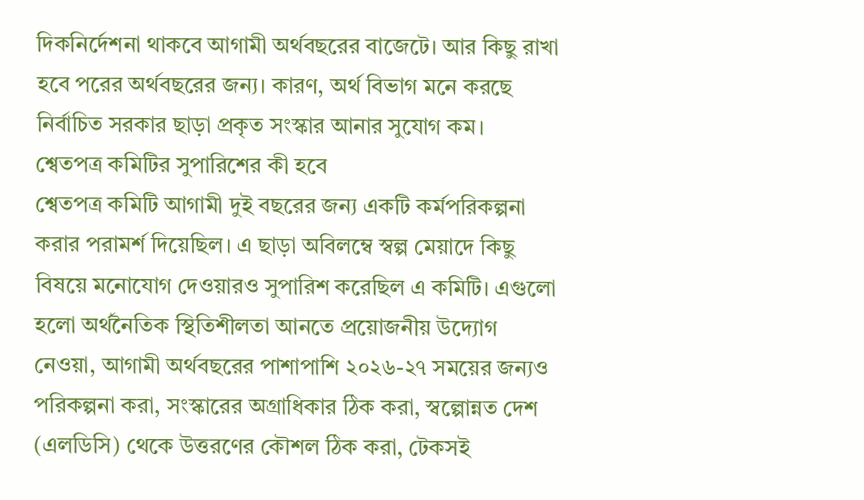দিকনির্দেশনা থাকবে আগামী অর্থবছরের বাজেটে। আর কিছু রাখা হবে পরের অর্থবছরের জন্য। কারণ, অর্থ বিভাগ মনে করছে নির্বাচিত সরকার ছাড়া প্রকৃত সংস্কার আনার সুযোগ কম।
শ্বেতপত্র কমিটির সুপারিশের কী হবে
শ্বেতপত্র কমিটি আগামী দুই বছরের জন্য একটি কর্মপরিকল্পনা করার পরামর্শ দিয়েছিল। এ ছাড়া অবিলম্বে স্বল্প মেয়াদে কিছু বিষয়ে মনোযোগ দেওয়ারও সুপারিশ করেছিল এ কমিটি। এগুলো হলো অর্থনৈতিক স্থিতিশীলতা আনতে প্রয়োজনীয় উদ্যোগ নেওয়া, আগামী অর্থবছরের পাশাপাশি ২০২৬-২৭ সময়ের জন্যও পরিকল্পনা করা, সংস্কারের অগ্রাধিকার ঠিক করা, স্বল্পোন্নত দেশ (এলডিসি) থেকে উত্তরণের কৌশল ঠিক করা, টেকসই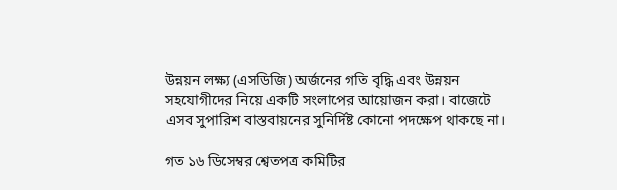উন্নয়ন লক্ষ্য (এসডিজি) অর্জনের গতি বৃদ্ধি এবং উন্নয়ন সহযোগীদের নিয়ে একটি সংলাপের আয়োজন করা। বাজেটে এসব সুপারিশ বাস্তবায়নের সুনির্দিষ্ট কোনো পদক্ষেপ থাকছে না।

গত ১৬ ডিসেম্বর শ্বেতপত্র কমিটির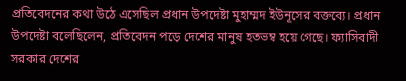প্রতিবেদনের কথা উঠে এসেছিল প্রধান উপদেষ্টা মুহাম্মদ ইউনূসের বক্তব্যে। প্রধান উপদেষ্টা বলেছিলেন, প্রতিবেদন পড়ে দেশের মানুষ হতভম্ব হয়ে গেছে। ফ্যাসিবাদী সরকার দেশের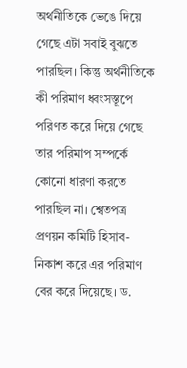অর্থনীতিকে ভেঙে দিয়ে গেছে এটা সবাই বুঝতে পারছিল। কিন্তু অর্থনীতিকে কী পরিমাণ ধ্বংসস্তূপে পরিণত করে দিয়ে গেছে তার পরিমাপ সম্পর্কে কোনো ধারণা করতে পারছিল না। শ্বেতপত্র প্রণয়ন কমিটি হিসাব-নিকাশ করে এর পরিমাণ বের করে দিয়েছে। ড.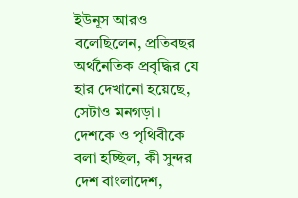ইউনূস আরও বলেছিলেন, প্রতিবছর অর্থনৈতিক প্রবৃদ্ধির যে হার দেখানো হয়েছে, সেটাও মনগড়া। দেশকে ও পৃথিবীকে বলা হচ্ছিল, কী সুন্দর দেশ বাংলাদেশ,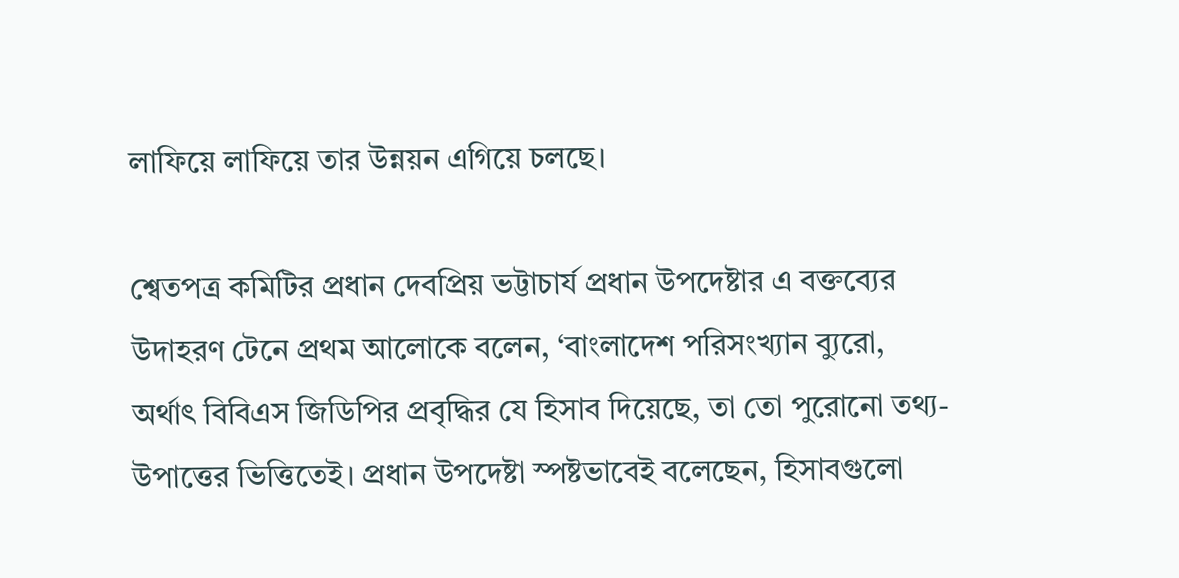লাফিয়ে লাফিয়ে তার উন্নয়ন এগিয়ে চলছে।

শ্বেতপত্র কমিটির প্রধান দেবপ্রিয় ভট্টাচার্য প্রধান উপদেষ্টার এ বক্তব্যের উদাহরণ টেনে প্রথম আলোকে বলেন, ‘বাংলাদেশ পরিসংখ্যান ব্যুরো, অর্থাৎ বিবিএস জিডিপির প্রবৃদ্ধির যে হিসাব দিয়েছে, তা তো পুরোনো তথ্য-উপাত্তের ভিত্তিতেই। প্রধান উপদেষ্টা স্পষ্টভাবেই বলেছেন, হিসাবগুলো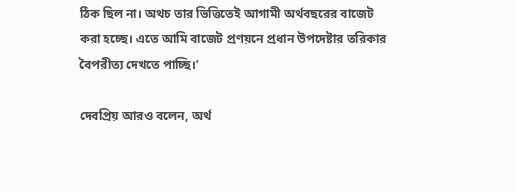ঠিক ছিল না। অথচ তার ভিত্তিতেই আগামী অর্থবছরের বাজেট করা হচ্ছে। এতে আমি বাজেট প্রণয়নে প্রধান উপদেষ্টার তরিকার বৈপরীত্য দেখতে পাচ্ছি।’

দেবপ্রিয় আরও বলেন, অর্থ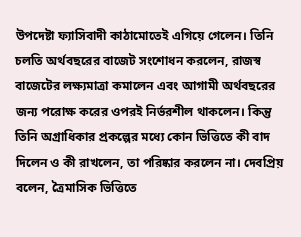উপদেষ্টা ফ্যাসিবাদী কাঠামোতেই এগিয়ে গেলেন। তিনি চলতি অর্থবছরের বাজেট সংশোধন করলেন, রাজস্ব বাজেটের লক্ষ্যমাত্রা কমালেন এবং আগামী অর্থবছরের জন্য পরোক্ষ করের ওপরই নির্ভরশীল থাকলেন। কিন্তু তিনি অগ্রাধিকার প্রকল্পের মধ্যে কোন ভিত্তিতে কী বাদ দিলেন ও কী রাখলেন, তা পরিষ্কার করলেন না। দেবপ্রিয় বলেন, ত্রৈমাসিক ভিত্তিতে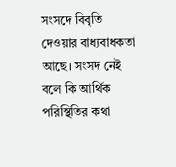সংসদে বিবৃতি দেওয়ার বাধ্যবাধকতা আছে। সংসদ নেই বলে কি আর্থিক পরিস্থিতির কথা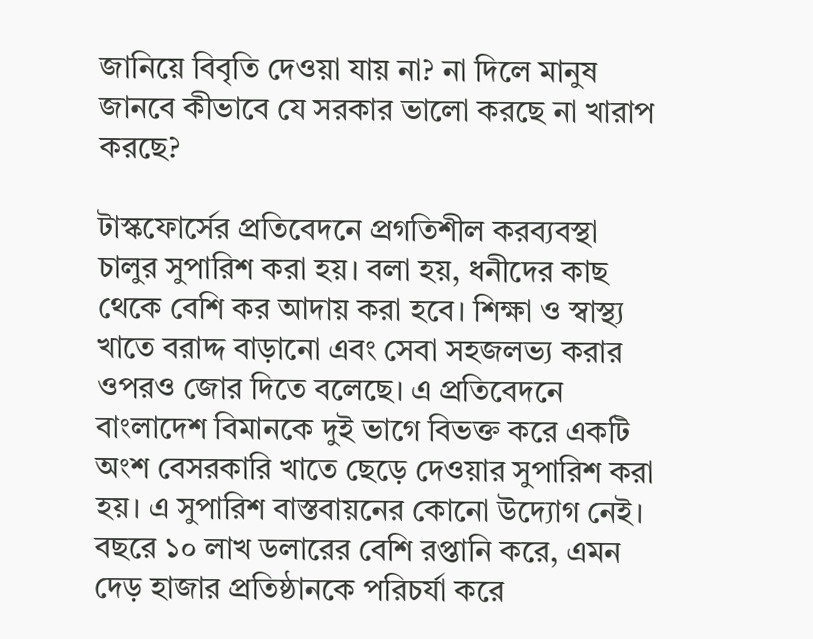জানিয়ে বিবৃতি দেওয়া যায় না? না দিলে মানুষ জানবে কীভাবে যে সরকার ভালো করছে না খারাপ করছে?

টাস্কফোর্সের প্রতিবেদনে প্রগতিশীল করব্যবস্থা চালুর সুপারিশ করা হয়। বলা হয়, ধনীদের কাছ থেকে বেশি কর আদায় করা হবে। শিক্ষা ও স্বাস্থ্য খাতে বরাদ্দ বাড়ানো এবং সেবা সহজলভ্য করার ওপরও জোর দিতে বলেছে। এ প্রতিবেদনে বাংলাদেশ বিমানকে দুই ভাগে বিভক্ত করে একটি অংশ বেসরকারি খাতে ছেড়ে দেওয়ার সুপারিশ করা হয়। এ সুপারিশ বাস্তবায়নের কোনো উদ্যোগ নেই। বছরে ১০ লাখ ডলারের বেশি রপ্তানি করে, এমন দেড় হাজার প্রতিষ্ঠানকে পরিচর্যা করে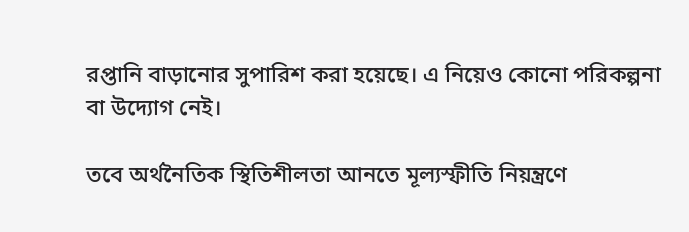রপ্তানি বাড়ানোর সুপারিশ করা হয়েছে। এ নিয়েও কোনো পরিকল্পনা বা উদ্যোগ নেই।

তবে অর্থনৈতিক স্থিতিশীলতা আনতে মূল্যস্ফীতি নিয়ন্ত্রণে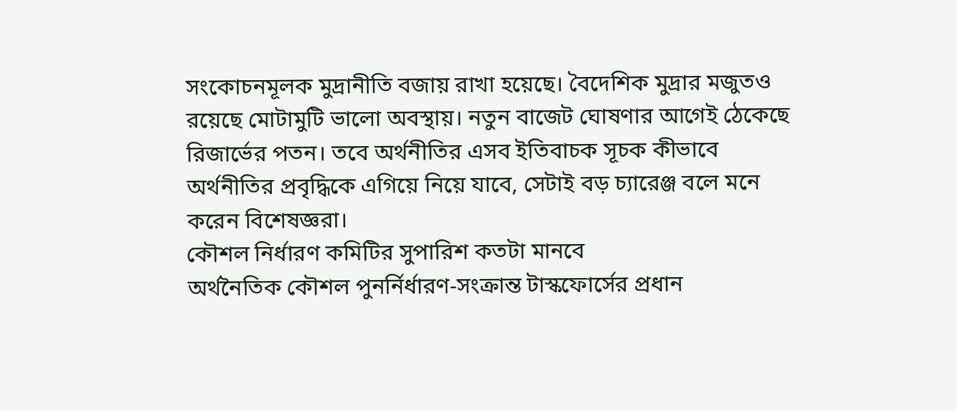সংকোচনমূলক মুদ্রানীতি বজায় রাখা হয়েছে। বৈদেশিক মুদ্রার মজুতও রয়েছে মোটামুটি ভালো অবস্থায়। নতুন বাজেট ঘোষণার আগেই ঠেকেছে রিজার্ভের পতন। তবে অর্থনীতির এসব ইতিবাচক সূচক কীভাবে অর্থনীতির প্রবৃদ্ধিকে এগিয়ে নিয়ে যাবে, সেটাই বড় চ্যারেঞ্জ বলে মনে করেন বিশেষজ্ঞরা।
কৌশল নির্ধারণ কমিটির সুপারিশ কতটা মানবে
অর্থনৈতিক কৌশল পুনর্নির্ধারণ-সংক্রান্ত টাস্কফোর্সের প্রধান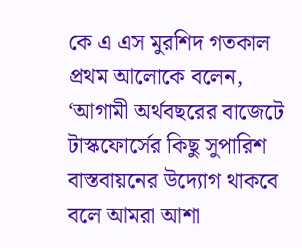কে এ এস মুরশিদ গতকাল প্রথম আলোকে বলেন, ‘আগামী অর্থবছরের বাজেটে টাস্কফোর্সের কিছু সুপারিশ বাস্তবায়নের উদ্যোগ থাকবে বলে আমরা আশা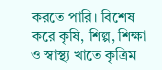করতে পারি। বিশেষ করে কৃষি, শিল্প, শিক্ষা ও স্বাস্থ্য খাতে কৃত্রিম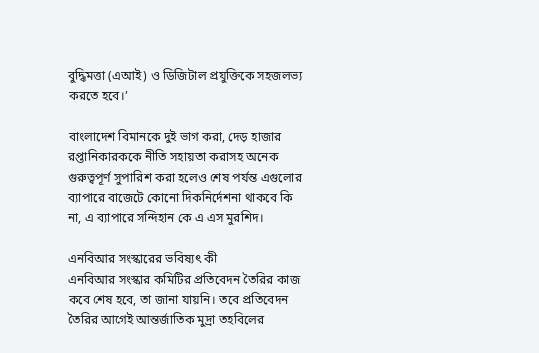বুদ্ধিমত্তা (এআই) ও ডিজিটাল প্রযুক্তিকে সহজলভ্য করতে হবে।’

বাংলাদেশ বিমানকে দুই ভাগ করা, দেড় হাজার রপ্তানিকারককে নীতি সহায়তা করাসহ অনেক গুরুত্বপূর্ণ সুপারিশ করা হলেও শেষ পর্যন্ত এগুলোর ব্যাপারে বাজেটে কোনো দিকনির্দেশনা থাকবে কি না, এ ব্যাপারে সন্দিহান কে এ এস মুরশিদ।

এনবিআর সংস্কারের ভবিষ্যৎ কী
এনবিআর সংস্কার কমিটির প্রতিবেদন তৈরির কাজ কবে শেষ হবে, তা জানা যায়নি। তবে প্রতিবেদন তৈরির আগেই আন্তর্জাতিক মুদ্রা তহবিলের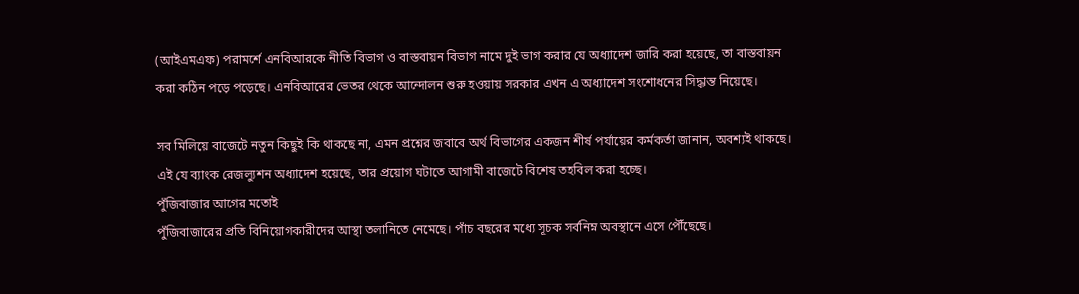(আইএমএফ) পরামর্শে এনবিআরকে নীতি বিভাগ ও বাস্তবায়ন বিভাগ নামে দুই ভাগ করার যে অধ্যাদেশ জারি করা হয়েছে, তা বাস্তবায়ন করা কঠিন পড়ে পড়েছে। এনবিআরের ভেতর থেকে আন্দোলন শুরু হওয়ায় সরকার এখন এ অধ্যাদেশ সংশোধনের সিদ্ধান্ত নিয়েছে।

সব মিলিয়ে বাজেটে নতুন কিছুই কি থাকছে না, এমন প্রশ্নের জবাবে অর্থ বিভাগের একজন শীর্ষ পর্যায়ের কর্মকর্তা জানান, অবশ্যই থাকছে। এই যে ব্যাংক রেজল্যুশন অধ্যাদেশ হয়েছে, তার প্রয়োগ ঘটাতে আগামী বাজেটে বিশেষ তহবিল করা হচ্ছে।
পুঁজিবাজার আগের মতোই
পুঁজিবাজারের প্রতি বিনিয়োগকারীদের আস্থা তলানিতে নেমেছে। পাঁচ বছরের মধ্যে সূচক সর্বনিম্ন অবস্থানে এসে পৌঁছেছে।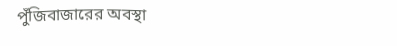পুঁজিবাজারের অবস্থা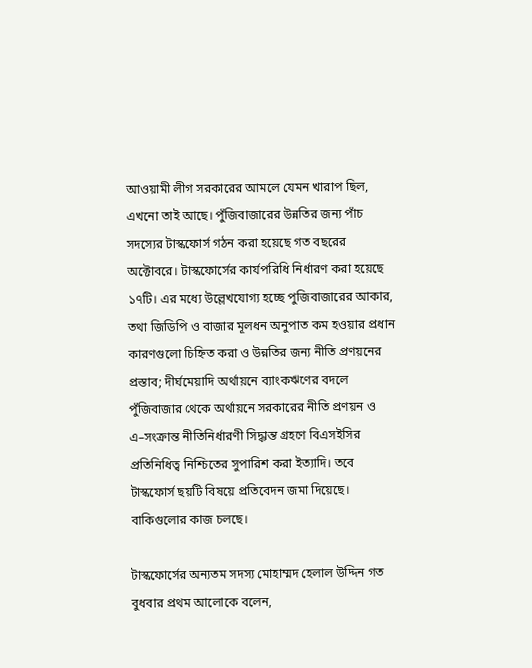আওয়ামী লীগ সরকারের আমলে যেমন খারাপ ছিল, এখনো তাই আছে। পুঁজিবাজারের উন্নতির জন্য পাঁচ সদস্যের টাস্কফোর্স গঠন করা হয়েছে গত বছরের অক্টোবরে। টাস্কফোর্সের কার্যপরিধি নির্ধারণ করা হয়েছে ১৭টি। এর মধ্যে উল্লেখযোগ্য হচ্ছে পুজিবাজারের আকার, তথা জিডিপি ও বাজার মূলধন অনুপাত কম হওয়ার প্রধান কারণগুলো চিহ্নিত করা ও উন্নতির জন্য নীতি প্রণয়নের প্রস্তাব; দীর্ঘমেয়াদি অর্থায়নে ব্যাংকঋণের বদলে পুঁজিবাজার থেকে অর্থায়নে সরকারের নীতি প্রণয়ন ও এ–সংক্রান্ত নীতিনির্ধারণী সিদ্ধান্ত গ্রহণে বিএসইসির প্রতিনিধিত্ব নিশ্চিতের সুপারিশ করা ইত্যাদি। তবে টাস্কফোর্স ছয়টি বিষয়ে প্রতিবেদন জমা দিয়েছে। বাকিগুলোর কাজ চলছে।

টাস্কফোর্সের অন্যতম সদস্য মোহাম্মদ হেলাল উদ্দিন গত বুধবার প্রথম আলোকে বলেন,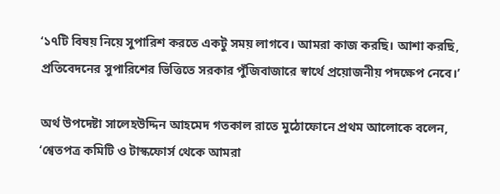‘১৭টি বিষয় নিয়ে সুপারিশ করতে একটু সময় লাগবে। আমরা কাজ করছি। আশা করছি, প্রতিবেদনের সুপারিশের ভিত্তিতে সরকার পুঁজিবাজারে স্বার্থে প্রয়োজনীয় পদক্ষেপ নেবে।’

অর্থ উপদেষ্টা সালেহউদ্দিন আহমেদ গতকাল রাতে মুঠোফোনে প্রথম আলোকে বলেন, ‘শ্বেতপত্র কমিটি ও টাস্কফোর্স থেকে আমরা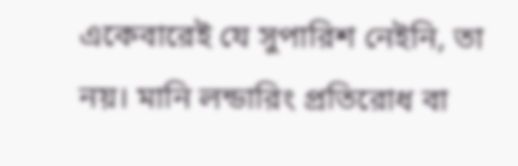একেবারেই যে সুপারিশ নেইনি, তা নয়। মানি লন্ডারিং প্রতিরোধ বা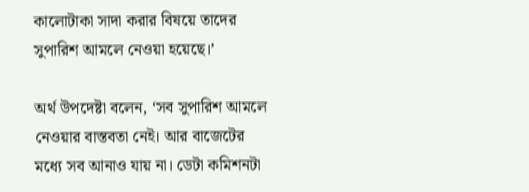কালোটাকা সাদা করার বিষয়ে তাদের সুপারিশ আমলে নেওয়া হয়েছে।’

অর্থ উপদেষ্টা বলেন, ‘সব সুপারিশ আমলে নেওয়ার বাস্তবতা নেই। আর বাজেটের মধ্যে সব আনাও যায় না। ডেটা কমিশনটা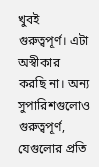খুবই গুরুত্বপূর্ণ। এটা অস্বীকার করছি না। অন্য সুপারিশগুলোও গুরুত্বপূর্ণ, যেগুলোর প্রতি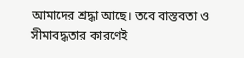আমাদের শ্রদ্ধা আছে। তবে বাস্তবতা ও সীমাবদ্ধতার কারণেই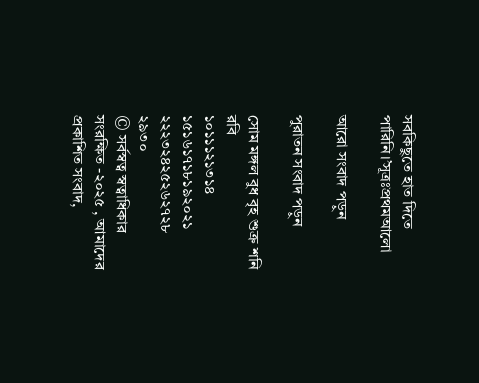সবকিছুতে হাত দিতে পারিনি।’সূত্রঃপ্রথমআলো

আরো সংবাদ পড়ুন

পুরাতন সংবাদ পড়ুন

সোম মঙ্গল বুধ বৃহ শুক্র শনি রবি
১০১১১২১৩১৪
১৫১৬১৭১৮১৯২০২১
২২২৩২৪২৫২৬২৭২৮
২৯৩০
© সর্বস্বত্ব স্বত্বাধিকার সংরক্ষিত -২০২৫ , আমাদের প্রকাশিত সংবাদ,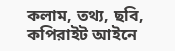কলাম, তথ্য, ছবি, কপিরাইট আইনে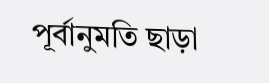পূর্বানুমতি ছাড়া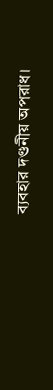ব্যবহার দণ্ডনীয় অপরাধ।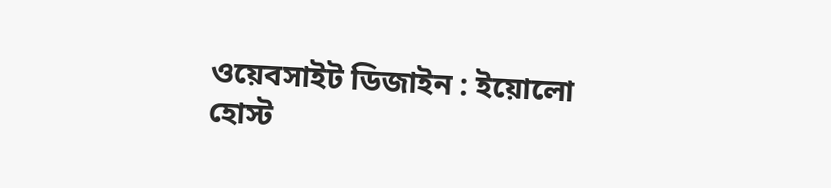ওয়েবসাইট ডিজাইন : ইয়োলো হোস্ট